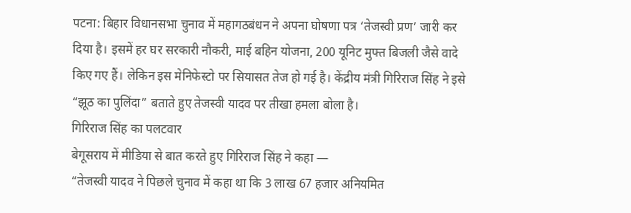पटना: बिहार विधानसभा चुनाव में महागठबंधन ने अपना घोषणा पत्र ‘तेजस्वी प्रण’ जारी कर दिया है। इसमें हर घर सरकारी नौकरी, माई बहिन योजना, 200 यूनिट मुफ्त बिजली जैसे वादे किए गए हैं। लेकिन इस मेनिफेस्टो पर सियासत तेज हो गई है। केंद्रीय मंत्री गिरिराज सिंह ने इसे “झूठ का पुलिंदा” बताते हुए तेजस्वी यादव पर तीखा हमला बोला है।
गिरिराज सिंह का पलटवार
बेगूसराय में मीडिया से बात करते हुए गिरिराज सिंह ने कहा —
“तेजस्वी यादव ने पिछले चुनाव में कहा था कि 3 लाख 67 हजार अनियमित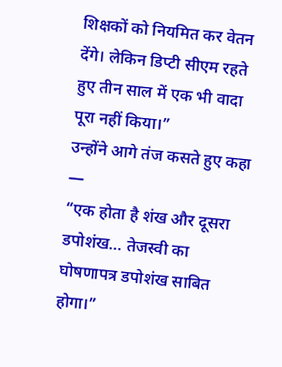शिक्षकों को नियमित कर वेतन देंगे। लेकिन डिप्टी सीएम रहते हुए तीन साल में एक भी वादा पूरा नहीं किया।”
उन्होंने आगे तंज कसते हुए कहा —
“एक होता है शंख और दूसरा डपोशंख… तेजस्वी का घोषणापत्र डपोशंख साबित होगा।”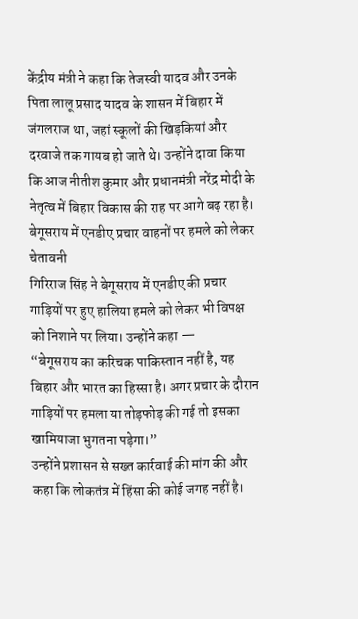केंद्रीय मंत्री ने कहा कि तेजस्वी यादव और उनके पिता लालू प्रसाद यादव के शासन में बिहार में जंगलराज था, जहां स्कूलों की खिड़कियां और दरवाजे तक गायब हो जाते थे। उन्होंने दावा किया कि आज नीतीश कुमार और प्रधानमंत्री नरेंद्र मोदी के नेतृत्व में बिहार विकास की राह पर आगे बढ़ रहा है।
बेगूसराय में एनडीए प्रचार वाहनों पर हमले को लेकर चेतावनी
गिरिराज सिंह ने बेगूसराय में एनडीए की प्रचार गाड़ियों पर हुए हालिया हमले को लेकर भी विपक्ष को निशाने पर लिया। उन्होंने कहा —
“बेगूसराय का करिचक पाकिस्तान नहीं है, यह बिहार और भारत का हिस्सा है। अगर प्रचार के दौरान गाड़ियों पर हमला या तोड़फोड़ की गई तो इसका खामियाजा भुगतना पड़ेगा।”
उन्होंने प्रशासन से सख्त कार्रवाई की मांग की और कहा कि लोकतंत्र में हिंसा की कोई जगह नहीं है।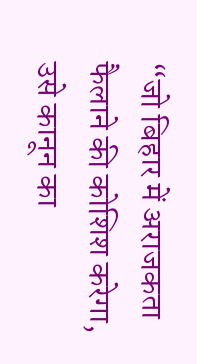“जो बिहार में अराजकता फैलाने की कोशिश करेगा, उसे कानून का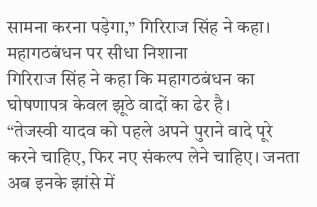सामना करना पड़ेगा,” गिरिराज सिंह ने कहा।
महागठबंधन पर सीधा निशाना
गिरिराज सिंह ने कहा कि महागठबंधन का घोषणापत्र केवल झूठे वादों का ढेर है।
“तेजस्वी यादव को पहले अपने पुराने वादे पूरे करने चाहिए, फिर नए संकल्प लेने चाहिए। जनता अब इनके झांसे में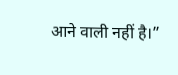आने वाली नहीं है।”